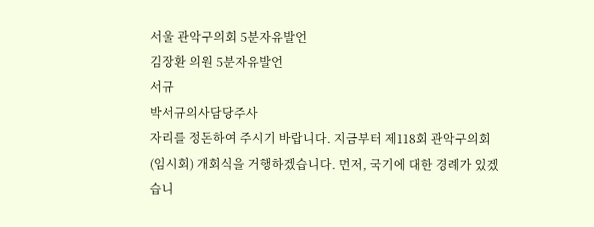서울 관악구의회 5분자유발언
김장환 의원 5분자유발언
서규
박서규의사담당주사
자리를 정돈하여 주시기 바랍니다. 지금부터 제118회 관악구의회(임시회) 개회식을 거행하겠습니다. 먼저, 국기에 대한 경례가 있겠습니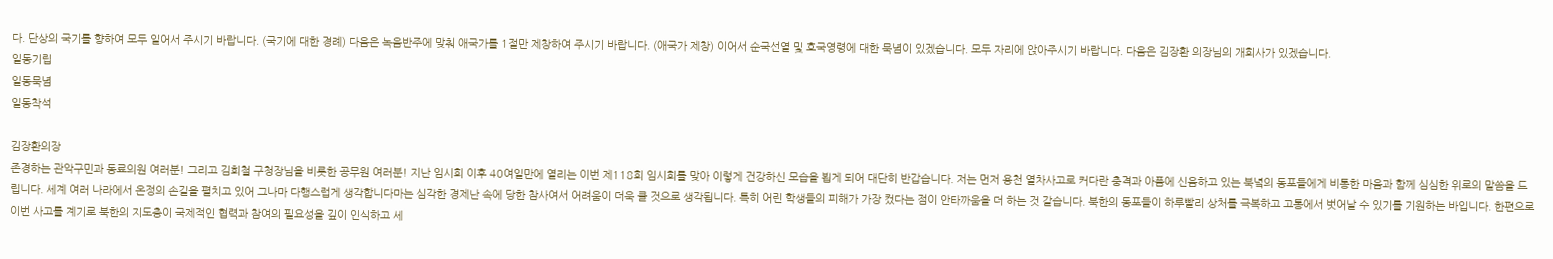다. 단상의 국기를 향하여 모두 일어서 주시기 바랍니다. (국기에 대한 경례) 다음은 녹음반주에 맞춰 애국가를 1절만 제창하여 주시기 바랍니다. (애국가 제창) 이어서 순국선열 및 호국영령에 대한 묵념이 있겠습니다. 모두 자리에 앉아주시기 바랍니다. 다음은 김장환 의장님의 개회사가 있겠습니다.
일동기립
일동묵념
일동착석

김장환의장
존경하는 관악구민과 동료의원 여러분! 그리고 김희철 구청장님을 비롯한 공무원 여러분! 지난 임시회 이후 40여일만에 열리는 이번 제118회 임시회를 맞아 이렇게 건강하신 모습을 뵙게 되어 대단히 반갑습니다. 저는 먼저 용천 열차사고로 커다란 충격과 아픔에 신음하고 있는 북녘의 동포들에게 비통한 마음과 함께 심심한 위로의 말씀을 드립니다. 세계 여러 나라에서 온정의 손길을 펼치고 있어 그나마 다행스럽게 생각합니다마는 심각한 경제난 속에 당한 참사여서 어려움이 더욱 클 것으로 생각됩니다. 특히 어린 학생들의 피해가 가장 컸다는 점이 안타까움을 더 하는 것 같습니다. 북한의 동포들이 하루빨리 상처를 극복하고 고통에서 벗어날 수 있기를 기원하는 바입니다. 한편으로 이번 사고를 계기로 북한의 지도층이 국제적인 협력과 참여의 필요성을 깊이 인식하고 세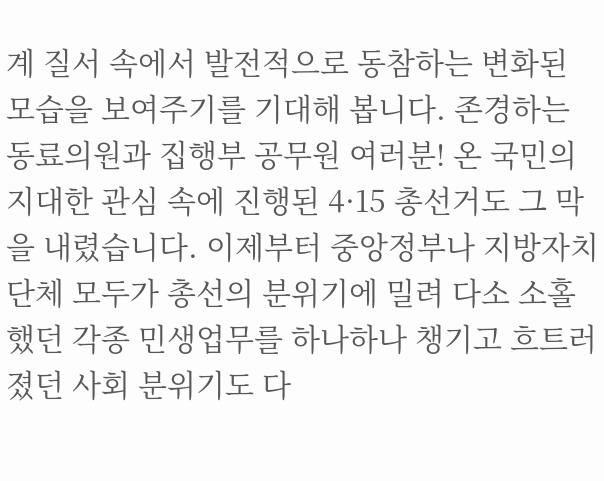계 질서 속에서 발전적으로 동참하는 변화된 모습을 보여주기를 기대해 봅니다. 존경하는 동료의원과 집행부 공무원 여러분! 온 국민의 지대한 관심 속에 진행된 4·15 총선거도 그 막을 내렸습니다. 이제부터 중앙정부나 지방자치단체 모두가 총선의 분위기에 밀려 다소 소홀했던 각종 민생업무를 하나하나 챙기고 흐트러졌던 사회 분위기도 다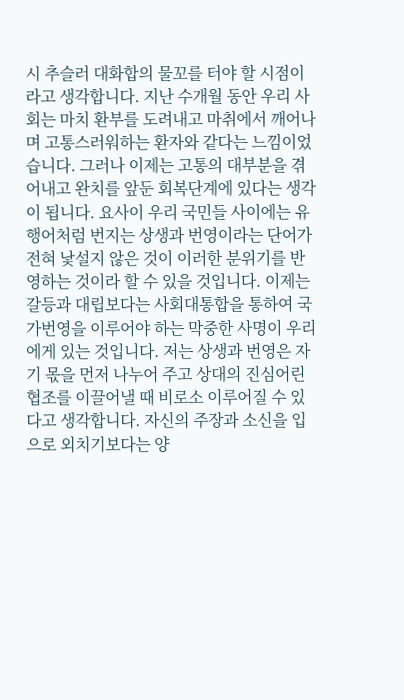시 추슬러 대화합의 물꼬를 터야 할 시점이라고 생각합니다. 지난 수개월 동안 우리 사회는 마치 환부를 도려내고 마취에서 깨어나며 고통스러워하는 환자와 같다는 느낌이었습니다. 그러나 이제는 고통의 대부분을 겪어내고 완치를 앞둔 회복단계에 있다는 생각이 됩니다. 요사이 우리 국민들 사이에는 유행어처럼 번지는 상생과 번영이라는 단어가 전혀 낯설지 않은 것이 이러한 분위기를 반영하는 것이라 할 수 있을 것입니다. 이제는 갈등과 대립보다는 사회대통합을 통하여 국가번영을 이루어야 하는 막중한 사명이 우리에게 있는 것입니다. 저는 상생과 번영은 자기 몫을 먼저 나누어 주고 상대의 진심어린 협조를 이끌어낼 때 비로소 이루어질 수 있다고 생각합니다. 자신의 주장과 소신을 입으로 외치기보다는 양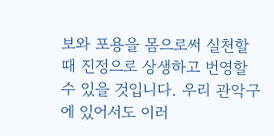보와 포용을 몸으로써 실천할 때 진정으로 상생하고 번영할 수 있을 것입니다. 우리 관악구에 있어서도 이러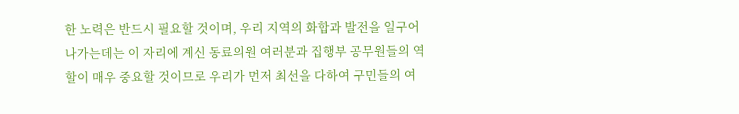한 노력은 반드시 필요할 것이며, 우리 지역의 화합과 발전을 일구어 나가는데는 이 자리에 계신 동료의원 여러분과 집행부 공무원들의 역할이 매우 중요할 것이므로 우리가 먼저 최선을 다하여 구민들의 여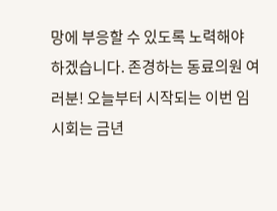망에 부응할 수 있도록 노력해야 하겠습니다. 존경하는 동료의원 여러분! 오늘부터 시작되는 이번 임시회는 금년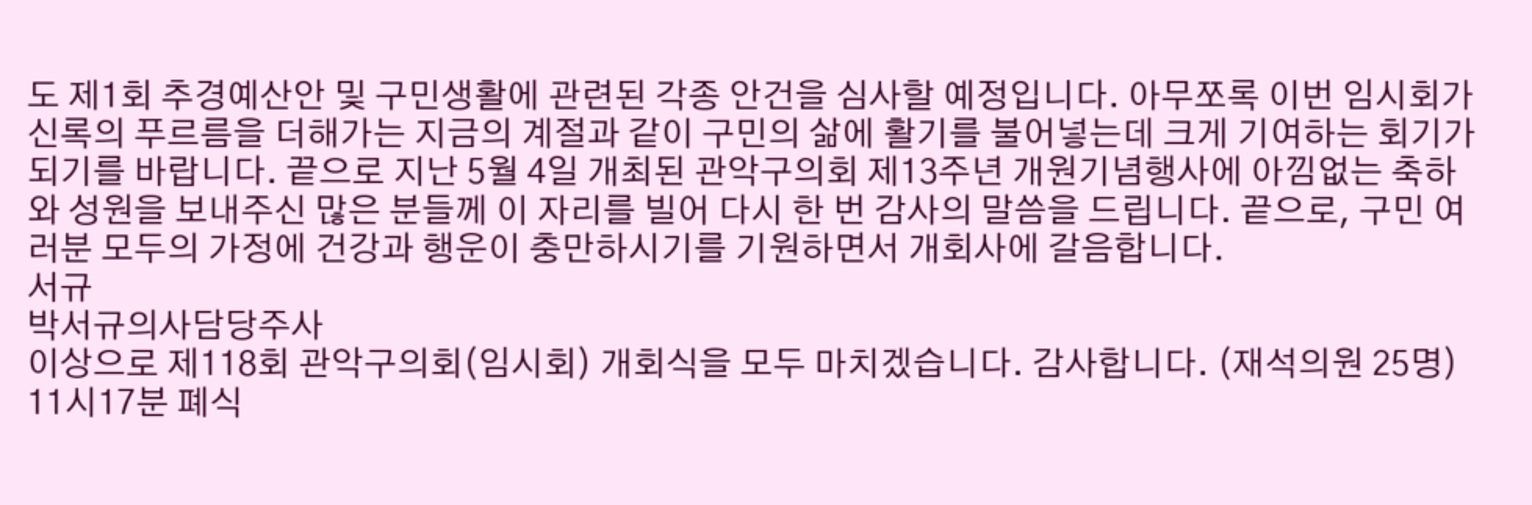도 제1회 추경예산안 및 구민생활에 관련된 각종 안건을 심사할 예정입니다. 아무쪼록 이번 임시회가 신록의 푸르름을 더해가는 지금의 계절과 같이 구민의 삶에 활기를 불어넣는데 크게 기여하는 회기가 되기를 바랍니다. 끝으로 지난 5월 4일 개최된 관악구의회 제13주년 개원기념행사에 아낌없는 축하와 성원을 보내주신 많은 분들께 이 자리를 빌어 다시 한 번 감사의 말씀을 드립니다. 끝으로, 구민 여러분 모두의 가정에 건강과 행운이 충만하시기를 기원하면서 개회사에 갈음합니다.
서규
박서규의사담당주사
이상으로 제118회 관악구의회(임시회) 개회식을 모두 마치겠습니다. 감사합니다. (재석의원 25명)
11시17분 폐식